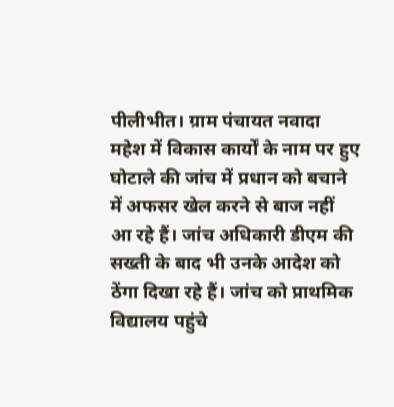पीलीभीत। ग्राम पंचायत नवादा महेश में विकास कार्यों के नाम पर हुए घोटाले की जांच में प्रधान को बचाने में अफसर खेल करने से बाज नहीं आ रहे हैं। जांच अधिकारी डीएम की सख्ती के बाद भी उनके आदेश को ठेंगा दिखा रहे हैं। जांच को प्राथमिक विद्यालय पहुंचे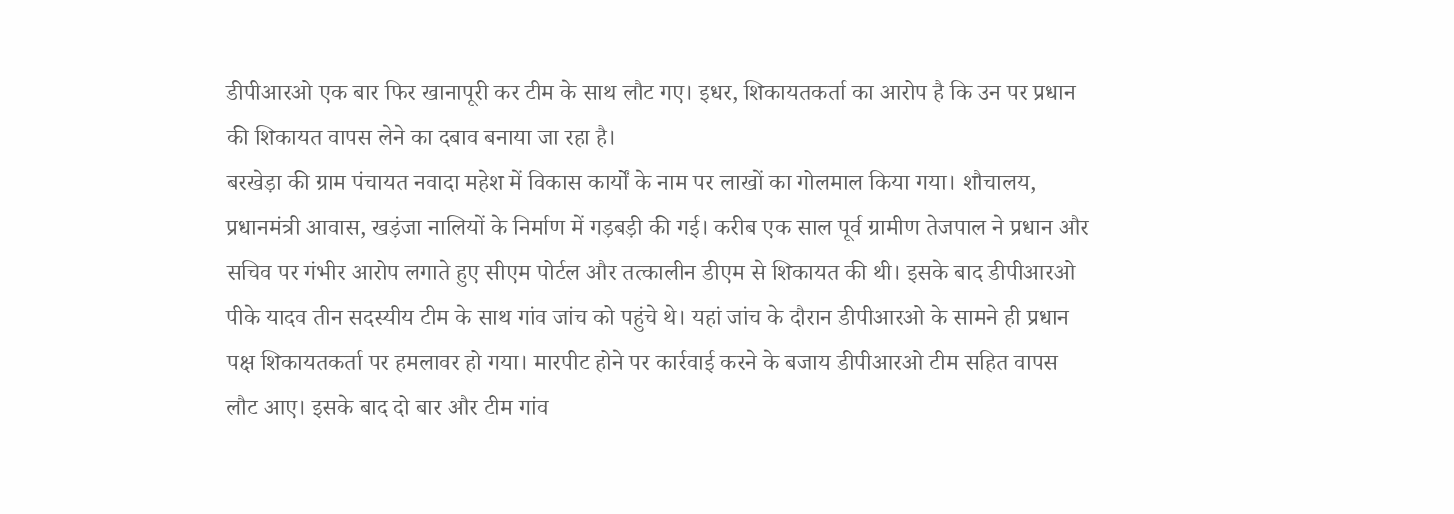डीपीआरओ एक बार फिर खानापूरी कर टीम के साथ लौट गए। इधर, शिकायतकर्ता का आरोप है कि उन पर प्रधान की शिकायत वापस लेने का दबाव बनाया जा रहा है।
बरखेड़ा की ग्राम पंचायत नवादा महेश में विकास कार्यों के नाम पर लाखों का गोलमाल किया गया। शौचालय, प्रधानमंत्री आवास, खड़ंजा नालियों के निर्माण में गड़बड़ी की गई। करीब एक साल पूर्व ग्रामीण तेजपाल ने प्रधान और सचिव पर गंभीर आरोप लगाते हुए सीएम पोर्टल और तत्कालीन डीएम से शिकायत की थी। इसके बाद डीपीआरओ पीके यादव तीन सदस्यीय टीम के साथ गांव जांच को पहुंचे थे। यहां जांच के दौरान डीपीआरओ के सामने ही प्रधान पक्ष शिकायतकर्ता पर हमलावर हो गया। मारपीट होने पर कार्रवाई करने के बजाय डीपीआरओ टीम सहित वापस लौट आए। इसके बाद दो बार और टीम गांव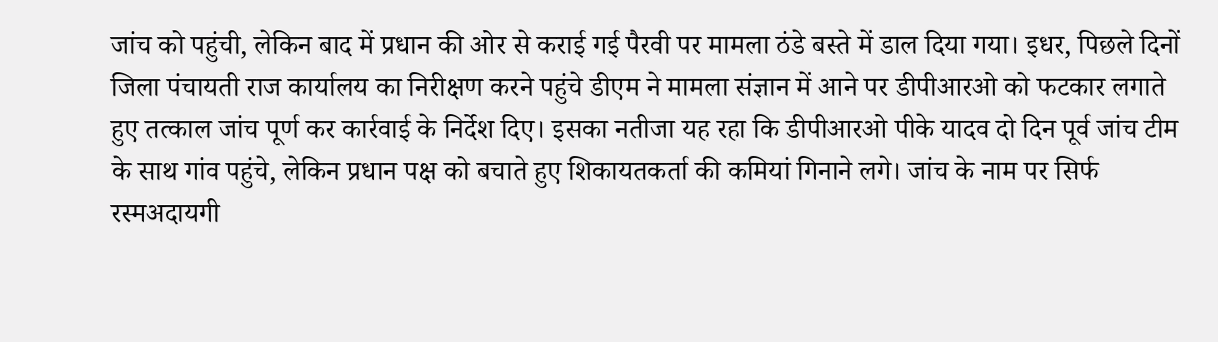जांच को पहुंची, लेकिन बाद में प्रधान की ओर से कराई गई पैरवी पर मामला ठंडे बस्ते में डाल दिया गया। इधर, पिछले दिनों जिला पंचायती राज कार्यालय का निरीक्षण करने पहुंचे डीएम ने मामला संज्ञान में आने पर डीपीआरओ को फटकार लगाते हुए तत्काल जांच पूर्ण कर कार्रवाई के निर्देश दिए। इसका नतीजा यह रहा कि डीपीआरओ पीके यादव दो दिन पूर्व जांच टीम के साथ गांव पहुंचे, लेकिन प्रधान पक्ष को बचाते हुए शिकायतकर्ता की कमियां गिनाने लगे। जांच के नाम पर सिर्फ रस्मअदायगी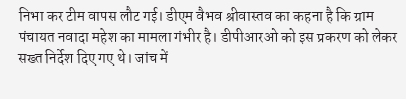निभा कर टीम वापस लौट गई। डीएम वैभव श्रीवास्तव का कहना है कि ग्राम पंचायत नवादा महेश का मामला गंभीर है। डीपीआरओ को इस प्रकरण को लेकर सख्त निर्देश दिए गए थे। जांच में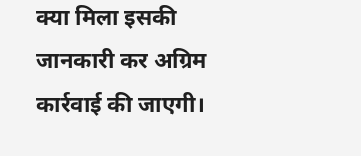क्या मिला इसकी जानकारी कर अग्रिम कार्रवाई की जाएगी।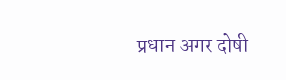प्रधान अगर दोषी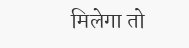मिलेगा तो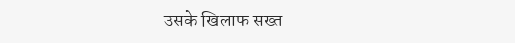उसके खिलाफ सख्त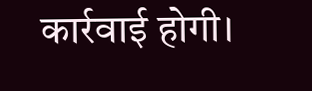कार्रवाई होगी।